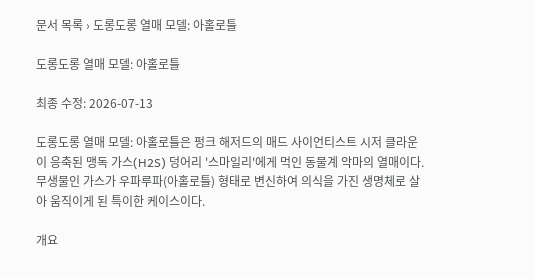문서 목록 › 도롱도롱 열매 모델: 아홀로틀

도롱도롱 열매 모델: 아홀로틀

최종 수정: 2026-07-13

도롱도롱 열매 모델: 아홀로틀은 펑크 해저드의 매드 사이언티스트 시저 클라운이 응축된 맹독 가스(H2S) 덩어리 '스마일리'에게 먹인 동물계 악마의 열매이다. 무생물인 가스가 우파루파(아홀로틀) 형태로 변신하여 의식을 가진 생명체로 살아 움직이게 된 특이한 케이스이다.

개요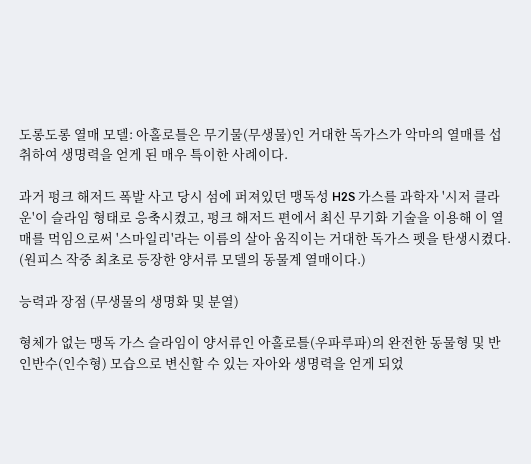도롱도롱 열매 모델: 아홀로틀은 무기물(무생물)인 거대한 독가스가 악마의 열매를 섭취하여 생명력을 얻게 된 매우 특이한 사례이다.

과거 펑크 해저드 폭발 사고 당시 섬에 퍼져있던 맹독성 H2S 가스를 과학자 '시저 클라운'이 슬라임 형태로 응축시켰고, 펑크 해저드 편에서 최신 무기화 기술을 이용해 이 열매를 먹임으로써 '스마일리'라는 이름의 살아 움직이는 거대한 독가스 펫을 탄생시켰다. (원피스 작중 최초로 등장한 양서류 모델의 동물계 열매이다.)

능력과 장점 (무생물의 생명화 및 분열)

형체가 없는 맹독 가스 슬라임이 양서류인 아홀로틀(우파루파)의 완전한 동물형 및 반인반수(인수형) 모습으로 변신할 수 있는 자아와 생명력을 얻게 되었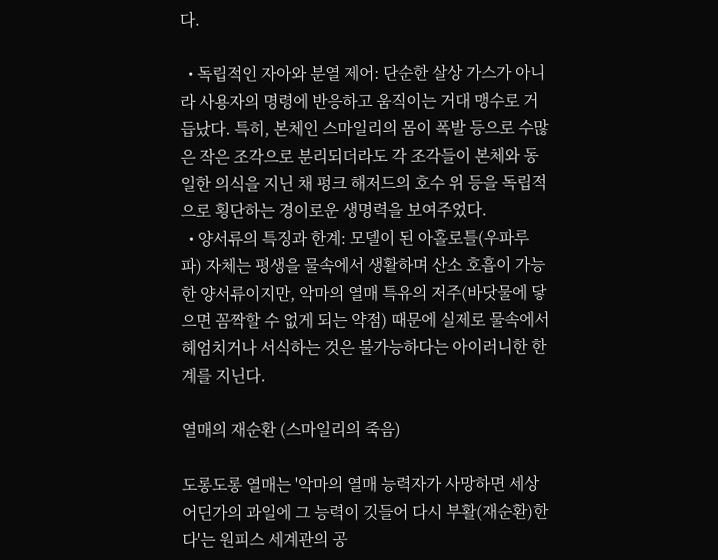다.

  • 독립적인 자아와 분열 제어: 단순한 살상 가스가 아니라 사용자의 명령에 반응하고 움직이는 거대 맹수로 거듭났다. 특히, 본체인 스마일리의 몸이 폭발 등으로 수많은 작은 조각으로 분리되더라도 각 조각들이 본체와 동일한 의식을 지닌 채 펑크 해저드의 호수 위 등을 독립적으로 횡단하는 경이로운 생명력을 보여주었다.
  • 양서류의 특징과 한계: 모델이 된 아홀로틀(우파루파) 자체는 평생을 물속에서 생활하며 산소 호흡이 가능한 양서류이지만, 악마의 열매 특유의 저주(바닷물에 닿으면 꼼짝할 수 없게 되는 약점) 때문에 실제로 물속에서 헤엄치거나 서식하는 것은 불가능하다는 아이러니한 한계를 지닌다.

열매의 재순환 (스마일리의 죽음)

도롱도롱 열매는 '악마의 열매 능력자가 사망하면 세상 어딘가의 과일에 그 능력이 깃들어 다시 부활(재순환)한다'는 원피스 세계관의 공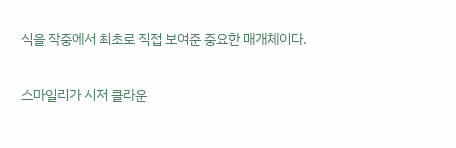식을 작중에서 최초로 직접 보여준 중요한 매개체이다.

스마일리가 시저 클라운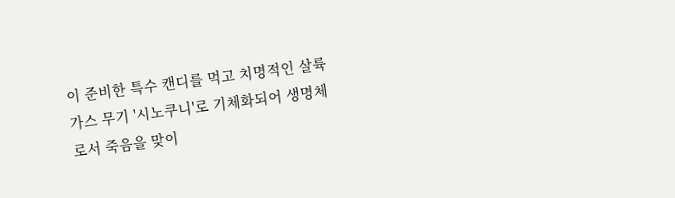이 준비한 특수 캔디를 먹고 치명적인 살륙 가스 무기 '시노쿠니'로 기체화되어 생명체로서 죽음을 맞이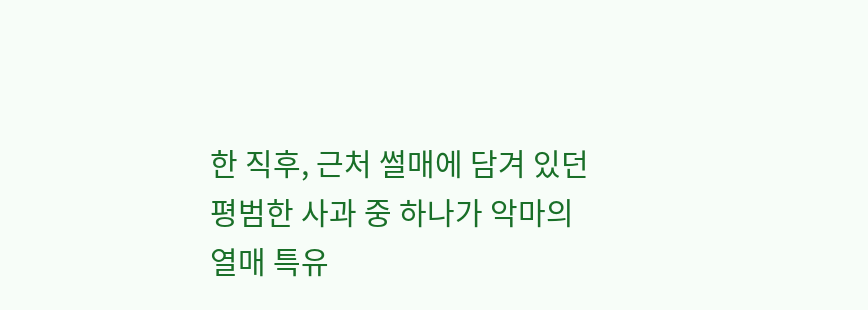한 직후, 근처 썰매에 담겨 있던 평범한 사과 중 하나가 악마의 열매 특유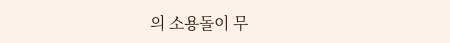의 소용돌이 무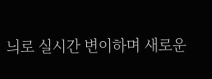늬로 실시간 변이하며 새로운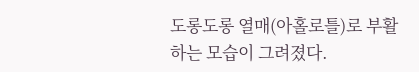도롱도롱 열매(아홀로틀)로 부활하는 모습이 그려졌다.